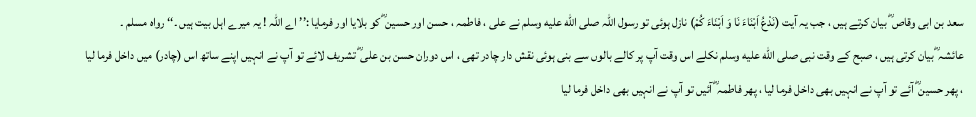سعد بن ابی وقاص ؓ بیان کرتے ہیں ، جب یہ آیت (نَدْعُ اَبْنَاءَ نَا وَ اَبْنَاءَ کُمْ) نازل ہوئی تو رسول اللہ صلى الله عليه وسلم نے علی ، فاطمہ ، حسن اور حسین ؓ کو بلایا اور فرمایا :’’ اے اللہ ! یہ میرے اہل بیت ہیں ۔‘‘ رواہ مسلم ۔
عائشہ ؓ بیان کرتی ہیں ، صبح کے وقت نبی صلى الله عليه وسلم نکلے اس وقت آپ پر کالے بالوں سے بنی ہوئی نقش دار چادر تھی ، اس دوران حسن بن علی ؓ تشریف لائے تو آپ نے انہیں اپنے ساتھ اس (چادر) میں داخل فرما لیا ، پھر حسین ؓ آئے تو آپ نے انہیں بھی داخل فرما لیا ، پھر فاطمہ ؓ آئیں تو آپ نے انہیں بھی داخل فرما لیا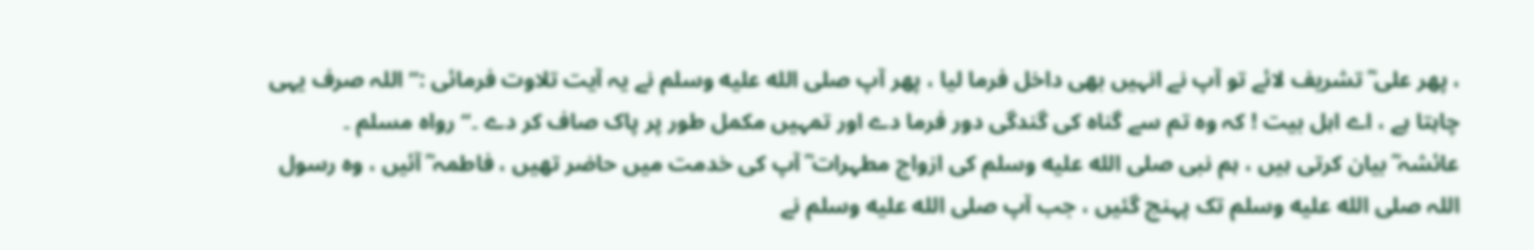، پھر علی ؓ تشریف لائے تو آپ نے انہیں بھی داخل فرما لیا ، پھر آپ صلى الله عليه وسلم نے یہ آیت تلاوت فرمائی :’’ اللہ صرف یہی چاہتا ہے ، اے اہل بیت ! کہ وہ تم سے گناہ کی گندگی دور فرما دے اور تمہیں مکمل طور پر پاک صاف کر دے ۔‘‘ رواہ مسلم ۔
عائشہ ؓ بیان کرتی ہیں ، ہم نبی صلى الله عليه وسلم کی ازواج مطہرات ؓ آپ کی خدمت میں حاضر تھیں ، فاطمہ ؓ آئیں ، وہ رسول اللہ صلى الله عليه وسلم تک پہنچ گئیں ، جب آپ صلى الله عليه وسلم نے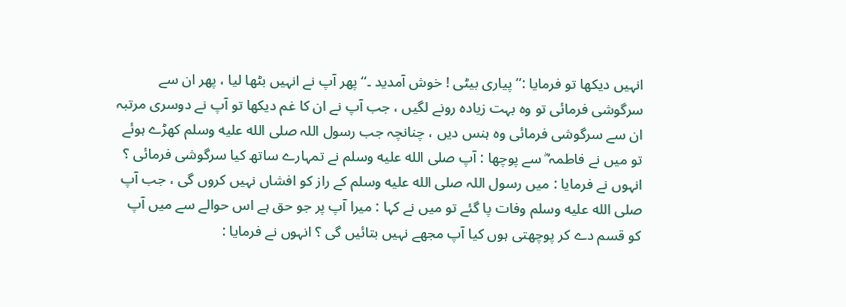انہیں دیکھا تو فرمایا :’’ پیاری بیٹی ! خوش آمدید ۔‘‘ پھر آپ نے انہیں بٹھا لیا ، پھر ان سے سرگوشی فرمائی تو وہ بہت زیادہ رونے لگیں ، جب آپ نے ان کا غم دیکھا تو آپ نے دوسری مرتبہ ان سے سرگوشی فرمائی وہ ہنس دیں ، چنانچہ جب رسول اللہ صلى الله عليه وسلم کھڑے ہوئے تو میں نے فاطمہ ؓ سے پوچھا : آپ صلى الله عليه وسلم نے تمہارے ساتھ کیا سرگوشی فرمائی ؟ انہوں نے فرمایا : میں رسول اللہ صلى الله عليه وسلم کے راز کو افشاں نہیں کروں گی ، جب آپ صلى الله عليه وسلم وفات پا گئے تو میں نے کہا : میرا آپ پر جو حق ہے اس حوالے سے میں آپ کو قسم دے کر پوچھتی ہوں کیا آپ مجھے نہیں بتائیں گی ؟ انہوں نے فرمایا :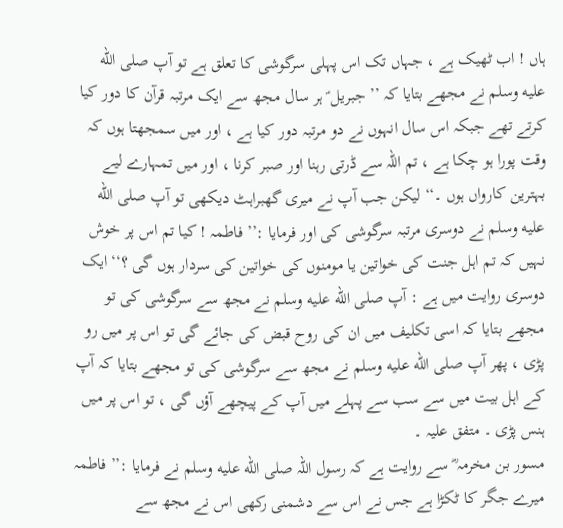ہاں ! اب ٹھیک ہے ، جہاں تک اس پہلی سرگوشی کا تعلق ہے تو آپ صلى الله عليه وسلم نے مجھے بتایا کہ ’’ جبریل ؑ ہر سال مجھ سے ایک مرتبہ قرآن کا دور کیا کرتے تھے جبکہ اس سال انہوں نے دو مرتبہ دور کیا ہے ، اور میں سمجھتا ہوں کہ وقت پورا ہو چکا ہے ، تم اللہ سے ڈرتی رہنا اور صبر کرنا ، اور میں تمہارے لیے بہترین کارواں ہوں ۔‘‘ لیکن جب آپ نے میری گھبراہٹ دیکھی تو آپ صلى الله عليه وسلم نے دوسری مرتبہ سرگوشی کی اور فرمایا :’’ فاطمہ ! کیا تم اس پر خوش نہیں کہ تم اہل جنت کی خواتین یا مومنوں کی خواتین کی سردار ہوں گی ؟‘‘ ایک دوسری روایت میں ہے : آپ صلى الله عليه وسلم نے مجھ سے سرگوشی کی تو مجھے بتایا کہ اسی تکلیف میں ان کی روح قبض کی جائے گی تو اس پر میں رو پڑی ، پھر آپ صلى الله عليه وسلم نے مجھ سے سرگوشی کی تو مجھے بتایا کہ آپ کے اہل بیت میں سے سب سے پہلے میں آپ کے پیچھے آؤں گی ، تو اس پر میں ہنس پڑی ۔ متفق علیہ ۔
مسور بن مخرمہ ؓ سے روایت ہے کہ رسول اللہ صلى الله عليه وسلم نے فرمایا :’’ فاطمہ میرے جگر کا ٹکڑا ہے جس نے اس سے دشمنی رکھی اس نے مجھ سے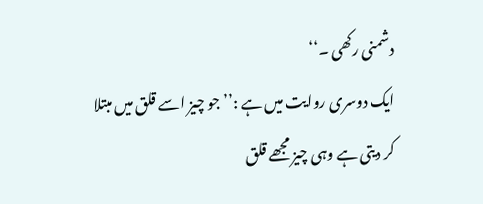دشمنی رکھی ۔‘‘
ایک دوسری روایت میں ہے :’’ جو چیز اسے قلق میں مبتلا کر دیتی ہے وہی چیز مجھے قلق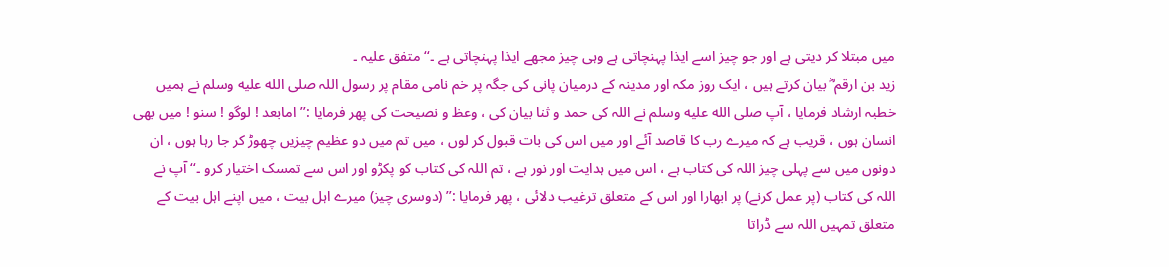میں مبتلا کر دیتی ہے اور جو چیز اسے ایذا پہنچاتی ہے وہی چیز مجھے ایذا پہنچاتی ہے ۔‘‘ متفق علیہ ۔
زید بن ارقم ؓ بیان کرتے ہیں ، ایک روز مکہ اور مدینہ کے درمیان پانی کی جگہ پر خم نامی مقام پر رسول اللہ صلى الله عليه وسلم نے ہمیں خطبہ ارشاد فرمایا ، آپ صلى الله عليه وسلم نے اللہ کی حمد و ثنا بیان کی ، وعظ و نصیحت کی پھر فرمایا :’’ امابعد ! لوگو ! سنو ! میں بھی انسان ہوں ، قریب ہے کہ میرے رب کا قاصد آئے اور میں اس کی بات قبول کر لوں ، میں تم میں دو عظیم چیزیں چھوڑ کر جا رہا ہوں ، ان دونوں میں سے پہلی چیز اللہ کی کتاب ہے ، اس میں ہدایت اور نور ہے ، تم اللہ کی کتاب کو پکڑو اور اس سے تمسک اختیار کرو ۔‘‘ آپ نے اللہ کی کتاب (پر عمل کرنے) پر ابھارا اور اس کے متعلق ترغیب دلائی ، پھر فرمایا :’’ (دوسری چیز) میرے اہل بیت ، میں اپنے اہل بیت کے متعلق تمہیں اللہ سے ڈراتا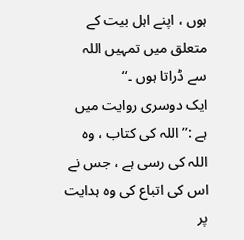ہوں ، اپنے اہل بیت کے متعلق میں تمہیں اللہ سے ڈراتا ہوں ۔‘‘
ایک دوسری روایت میں ہے :’’ اللہ کی کتاب ، وہ اللہ کی رسی ہے ، جس نے اس کی اتباع کی وہ ہدایت پر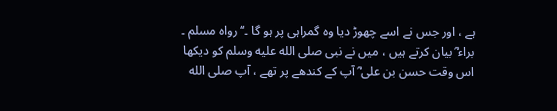ہے ، اور جس نے اسے چھوڑ دیا وہ گمراہی پر ہو گا ۔‘‘ رواہ مسلم ۔
براء ؓ بیان کرتے ہیں ، میں نے نبی صلى الله عليه وسلم کو دیکھا اس وقت حسن بن علی ؓ آپ کے کندھے پر تھے ، آپ صلى الله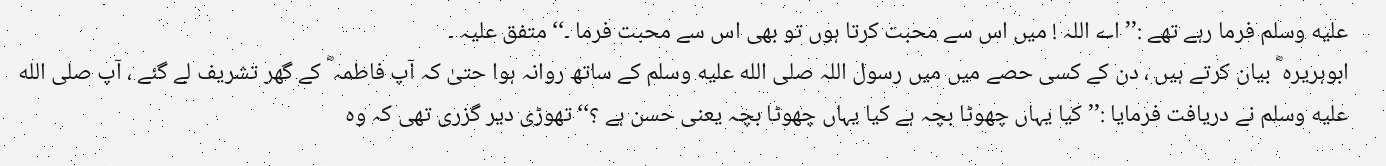عليه وسلم فرما رہے تھے :’’ اے اللہ ! میں اس سے محبت کرتا ہوں تو بھی اس سے محبت فرما ۔‘‘ متفق علیہ ۔
ابوہریرہ ؓ بیان کرتے ہیں ، دن کے کسی حصے میں میں رسول اللہ صلى الله عليه وسلم کے ساتھ روانہ ہوا حتیٰ کہ آپ فاطمہ ؓ کے گھر تشریف لے گئے ، آپ صلى الله عليه وسلم نے دریافت فرمایا :’’ کیا یہاں چھوٹا بچہ ہے کیا یہاں چھوٹا بچہ یعنی حسن ہے ؟‘‘ تھوڑی دیر گزری تھی کہ وہ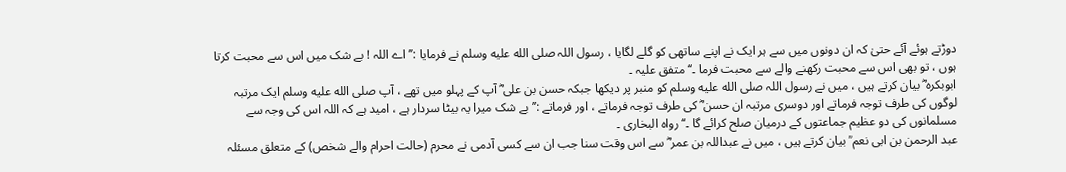دوڑتے ہوئے آئے حتیٰ کہ ان دونوں میں سے ہر ایک نے اپنے ساتھی کو گلے لگایا ، رسول اللہ صلى الله عليه وسلم نے فرمایا :’’ اے اللہ ! بے شک میں اس سے محبت کرتا ہوں ، تو بھی اس سے محبت رکھنے والے سے محبت فرما ۔‘‘ متفق علیہ ۔
ابوبکرہ ؓ بیان کرتے ہیں ، میں نے رسول اللہ صلى الله عليه وسلم کو منبر پر دیکھا جبکہ حسن بن علی ؓ آپ کے پہلو میں تھے ، آپ صلى الله عليه وسلم ایک مرتبہ لوگوں کی طرف توجہ فرماتے اور دوسری مرتبہ ان حسن ؓ کی طرف توجہ فرماتے ، اور فرماتے :’’ بے شک میرا یہ بیٹا سردار ہے ، امید ہے کہ اللہ اس کی وجہ سے مسلمانوں کی دو عظیم جماعتوں کے درمیان صلح کرائے گا ۔‘‘ رواہ البخاری ۔
عبد الرحمن بن ابی نعم ؒ بیان کرتے ہیں ، میں نے عبداللہ بن عمر ؓ سے اس وقت سنا جب ان سے کسی آدمی نے محرم (حالت احرام والے شخص) کے متعلق مسئلہ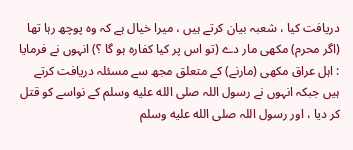دریافت کیا ، شعبہ بیان کرتے ہیں ، میرا خیال ہے کہ وہ پوچھ رہا تھا (اگر محرم) مکھی مار دے (تو اس پر کیا کفارہ ہو گا ؟) انہوں نے فرمایا : اہل عراق مکھی (مارنے) کے متعلق مجھ سے مسئلہ دریافت کرتے ہیں جبکہ انہوں نے رسول اللہ صلى الله عليه وسلم کے نواسے کو قتل کر دیا ، اور رسول اللہ صلى الله عليه وسلم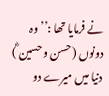نے فرمایا تھا :’’ وہ دونوں (حسن و حسین ؓ) دنیا میں میرے دو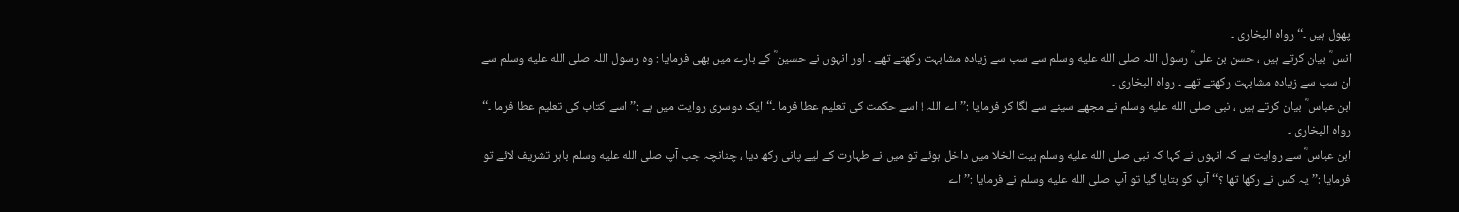پھول ہیں ۔‘‘ رواہ البخاری ۔
انس ؓ بیان کرتے ہیں ، حسن بن علی ؓ رسول اللہ صلى الله عليه وسلم سے سب سے زیادہ مشابہت رکھتے تھے ۔ اور انہوں نے حسین ؓ کے بارے میں بھی فرمایا : وہ رسول اللہ صلى الله عليه وسلم سے ان سب سے زیادہ مشابہت رکھتے تھے ۔ رواہ البخاری ۔
ابن عباس ؓ بیان کرتے ہیں ، نبی صلى الله عليه وسلم نے مجھے سینے سے لگا کر فرمایا :’’ اے اللہ ! اسے حکمت کی تعلیم عطا فرما ۔‘‘ ایک دوسری روایت میں ہے :’’ اسے کتاب کی تعلیم عطا فرما ۔‘‘ رواہ البخاری ۔
ابن عباس ؓ سے روایت ہے کہ انہوں نے کہا کہ نبی صلى الله عليه وسلم بیت الخلا میں داخل ہوئے تو میں نے طہارت کے لیے پانی رکھ دیا ، چنانچہ جب آپ صلى الله عليه وسلم باہر تشریف لائے تو فرمایا :’’ یہ کس نے رکھا تھا ؟‘‘ آپ کو بتایا گیا تو آپ صلى الله عليه وسلم نے فرمایا :’’ اے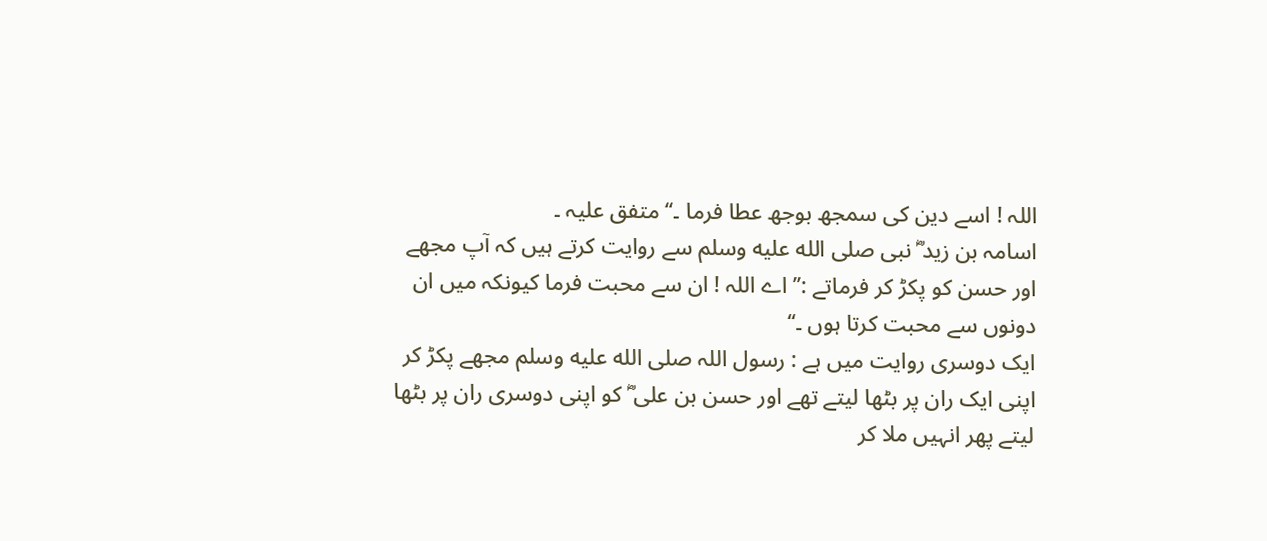اللہ ! اسے دین کی سمجھ بوجھ عطا فرما ۔‘‘ متفق علیہ ۔
اسامہ بن زید ؓ نبی صلى الله عليه وسلم سے روایت کرتے ہیں کہ آپ مجھے اور حسن کو پکڑ کر فرماتے :’’ اے اللہ ! ان سے محبت فرما کیونکہ میں ان دونوں سے محبت کرتا ہوں ۔‘‘
ایک دوسری روایت میں ہے : رسول اللہ صلى الله عليه وسلم مجھے پکڑ کر اپنی ایک ران پر بٹھا لیتے تھے اور حسن بن علی ؓ کو اپنی دوسری ران پر بٹھا لیتے پھر انہیں ملا کر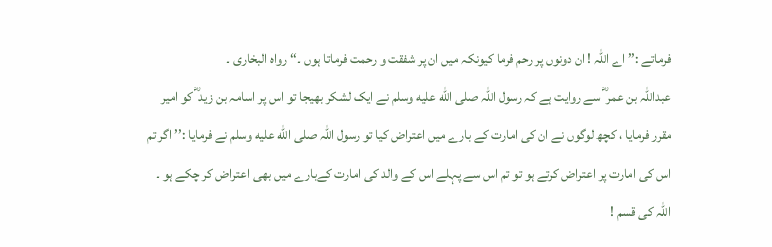فرماتے :’’ اے اللہ ! ان دونوں پر رحم فرما کیونکہ میں ان پر شفقت و رحمت فرماتا ہوں ۔‘‘ رواہ البخاری ۔
عبداللہ بن عمر ؓ سے روایت ہے کہ رسول اللہ صلى الله عليه وسلم نے ایک لشکر بھیجا تو اس پر اسامہ بن زید ؓ کو امیر مقرر فرمایا ، کچھ لوگوں نے ان کی امارت کے بارے میں اعتراض کیا تو رسول اللہ صلى الله عليه وسلم نے فرمایا :’’ اگر تم اس کی امارت پر اعتراض کرتے ہو تو تم اس سے پہلے اس کے والد کی امارت کےبارے میں بھی اعتراض کر چکے ہو ۔ اللہ کی قسم !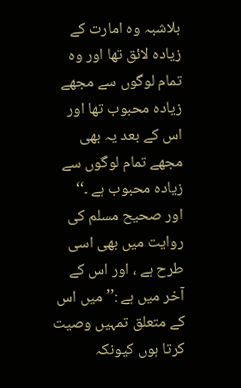بلاشبہ وہ امارت کے زیادہ لائق تھا اور وہ تمام لوگوں سے مجھے زیادہ محبوب تھا اور اس کے بعد یہ بھی مجھے تمام لوگوں سے زیادہ محبوب ہے ۔‘‘
اور صحیح مسلم کی روایت میں بھی اسی طرح ہے ، اور اس کے آخر میں ہے :’’ میں اس کے متعلق تمہیں وصیت کرتا ہوں کیونکہ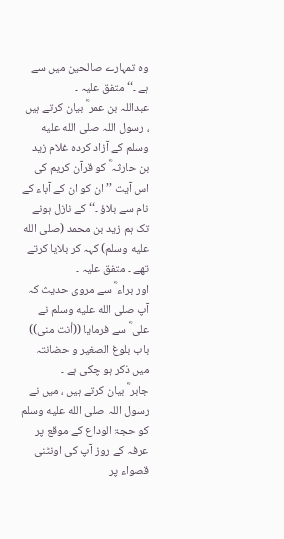وہ تمہارے صالحین میں سے ہے ۔‘‘ متفق علیہ ۔
عبداللہ بن عمر ؓ بیان کرتے ہیں ، رسول اللہ صلى الله عليه وسلم کے آزاد کردہ غلام زید بن حارثہ ؓ کو قرآن کریم کی اس آیت ’’ ان کو ان کے آباء کے نام سے بلاؤ ۔‘‘ کے نازل ہونے تک ہم زید بن محمد (صلى الله عليه وسلم) کہہ کر بلایا کرتے تھے ۔ متفق علیہ ۔
اور براء ؓ سے مروی حدیث کہ آپ صلى الله عليه وسلم نے علی ؓ سے فرمایا ((أنت منی)) باب بلوغ الصغیر و حضانتہ میں ذکر ہو چکی ہے ۔
جابر ؓ بیان کرتے ہیں ، میں نے رسول اللہ صلى الله عليه وسلم کو حجۃ الوداع کے موقع پر عرفہ کے روز آپ کی اونٹنی قصواء پر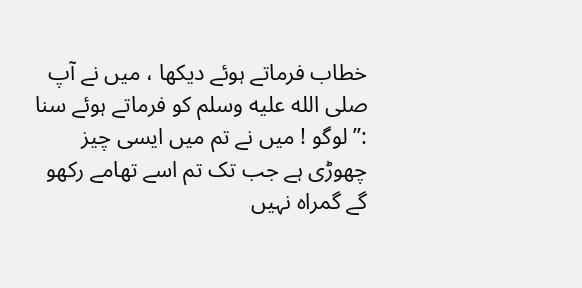خطاب فرماتے ہوئے دیکھا ، میں نے آپ صلى الله عليه وسلم کو فرماتے ہوئے سنا :’’ لوگو ! میں نے تم میں ایسی چیز چھوڑی ہے جب تک تم اسے تھامے رکھو گے گمراہ نہیں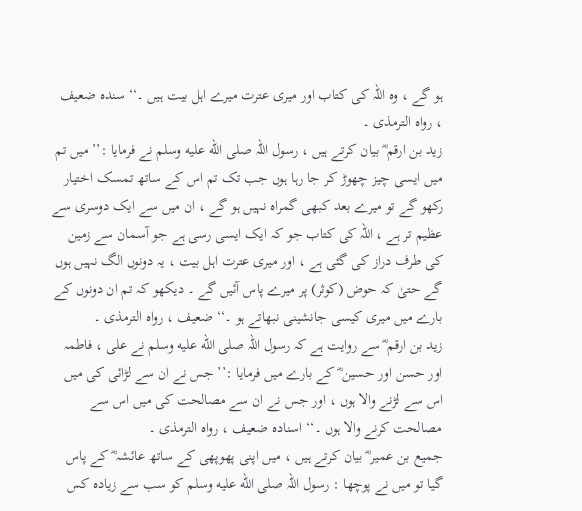ہو گے ، وہ اللہ کی کتاب اور میری عترت میرے اہل بیت ہیں ۔‘‘ سندہ ضعیف ، رواہ الترمذی ۔
زید بن ارقم ؓ بیان کرتے ہیں ، رسول اللہ صلى الله عليه وسلم نے فرمایا :’’ میں تم میں ایسی چیز چھوڑ کر جا رہا ہوں جب تک تم اس کے ساتھ تمسک اختیار رکھو گے تو میرے بعد کبھی گمراہ نہیں ہو گے ، ان میں سے ایک دوسری سے عظیم تر ہے ، اللہ کی کتاب جو کہ ایک ایسی رسی ہے جو آسمان سے زمین کی طرف دراز کی گئی ہے ، اور میری عترت اہل بیت ، یہ دونوں الگ نہیں ہوں گے حتیٰ کہ حوض (کوثر) پر میرے پاس آئیں گے ۔ دیکھو کہ تم ان دونوں کے بارے میں میری کیسی جانشینی نبھاتے ہو ۔‘‘ ضعیف ، رواہ الترمذی ۔
زید بن ارقم ؓ سے روایت ہے کہ رسول اللہ صلى الله عليه وسلم نے علی ، فاطمہ اور حسن اور حسین ؓ کے بارے میں فرمایا :’’ جس نے ان سے لڑائی کی میں اس سے لڑنے والا ہوں ، اور جس نے ان سے مصالحت کی میں اس سے مصالحت کرنے والا ہوں ۔‘‘ اسنادہ ضعیف ، رواہ الترمذی ۔
جمیع بن عمیر ؓ بیان کرتے ہیں ، میں اپنی پھوپھی کے ساتھ عائشہ ؓ کے پاس گیا تو میں نے پوچھا : رسول اللہ صلى الله عليه وسلم کو سب سے زیادہ کس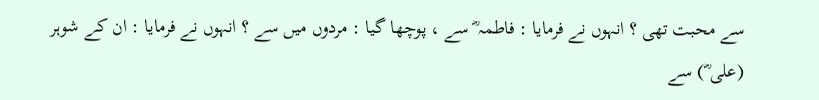سے محبت تھی ؟ انہوں نے فرمایا : فاطمہ ؓ سے ، پوچھا گیا : مردوں میں سے ؟ انہوں نے فرمایا : ان کے شوہر (علی ؓ) سے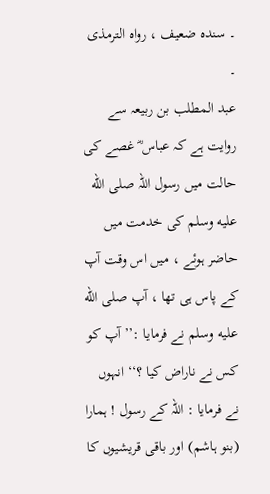۔ سندہ ضعیف ، رواہ الترمذی ۔
عبد المطلب بن ربیعہ سے روایت ہے کہ عباس ؓ غصے کی حالت میں رسول اللہ صلى الله عليه وسلم کی خدمت میں حاضر ہوئے ، میں اس وقت آپ کے پاس ہی تھا ، آپ صلى الله عليه وسلم نے فرمایا :’’ آپ کو کس نے ناراض کیا ؟‘‘ انہوں نے فرمایا : اللہ کے رسول ! ہمارا (بنو ہاشم) اور باقی قریشیوں کا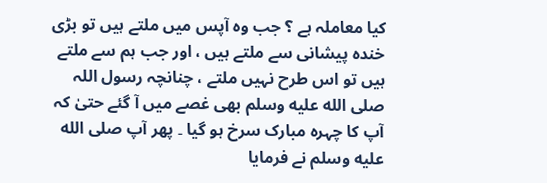کیا معاملہ ہے ؟ جب وہ آپس میں ملتے ہیں تو بڑی خندہ پیشانی سے ملتے ہیں ، اور جب ہم سے ملتے ہیں تو اس طرح نہیں ملتے ، چنانچہ رسول اللہ صلى الله عليه وسلم بھی غصے میں آ گئے حتیٰ کہ آپ کا چہرہ مبارک سرخ ہو گیا ۔ پھر آپ صلى الله عليه وسلم نے فرمایا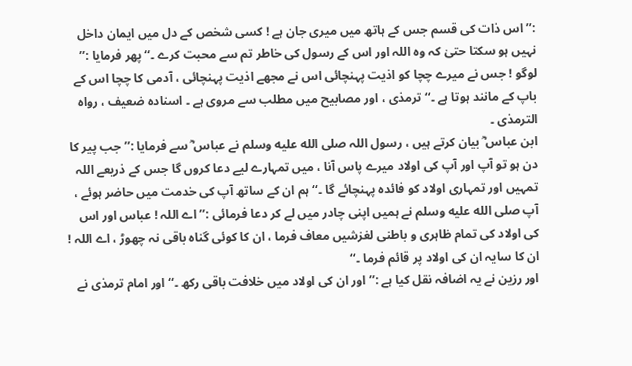:’’ اس ذات کی قسم جس کے ہاتھ میں میری جان ہے ! کسی شخص کے دل میں ایمان داخل نہیں ہو سکتا حتیٰ کہ وہ اللہ اور اس کے رسول کی خاطر تم سے محبت کرے ۔‘‘ پھر فرمایا :’’ لوگو ! جس نے میرے چچا کو اذیت پہنچائی اس نے مجھے اذیت پہنچائی ، آدمی کا چچا اس کے باپ کے مانند ہوتا ہے ۔‘‘ ترمذی ، اور مصابیح میں مطلب سے مروی ہے ۔ اسنادہ ضعیف ، رواہ الترمذی ۔
ابن عباس ؓ بیان کرتے ہیں ، رسول اللہ صلى الله عليه وسلم نے عباس ؓ سے فرمایا :’’ جب پیر کا دن ہو تو آپ اور آپ کی اولاد میرے پاس آنا ، میں تمہارے لیے دعا کروں گا جس کے ذریعے اللہ تمہیں اور تمہاری اولاد کو فائدہ پہنچائے گا ۔‘‘ ہم ان کے ساتھ آپ کی خدمت میں حاضر ہوئے ، آپ صلى الله عليه وسلم نے ہمیں اپنی چادر میں لے کر دعا فرمائی :’’ اے اللہ ! عباس اور اس کی اولاد کی تمام ظاہری و باطنی لغزشیں معاف فرما ، ان کا کوئی گناہ باقی نہ چھوڑ ، اے اللہ ! ان کا سایہ ان کی اولاد پر قائم فرما ۔‘‘
اور رزین نے یہ اضافہ نقل کیا ہے :’’ اور ان کی اولاد میں خلافت باقی رکھ ۔‘‘ اور امام ترمذی نے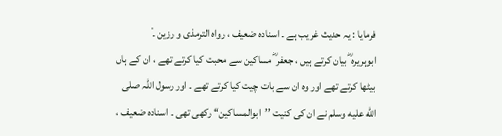فرمایا : یہ حدیث غریب ہے ۔ اسنادہ ضعیف ، رواہ الترمذی و رزین ۔ْ
ابوہریرہ ؓ بیان کرتے ہیں ، جعفر ؓ مساکین سے محبت کیا کرتے تھے ، ان کے ہاں بیٹھا کرتے تھے اور وہ ان سے بات چیت کیا کرتے تھے ۔ اور رسول اللہ صلى الله عليه وسلم نے ان کی کنیت ’’ابوالمساکین‘‘ رکھی تھی ۔ اسنادہ ضعیف ،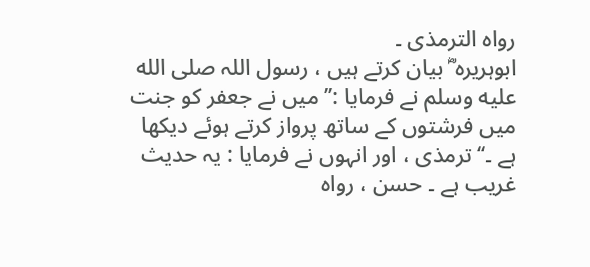رواہ الترمذی ۔
ابوہریرہ ؓ بیان کرتے ہیں ، رسول اللہ صلى الله عليه وسلم نے فرمایا :’’ میں نے جعفر کو جنت میں فرشتوں کے ساتھ پرواز کرتے ہوئے دیکھا ہے ۔‘‘ ترمذی ، اور انہوں نے فرمایا : یہ حدیث غریب ہے ۔ حسن ، رواہ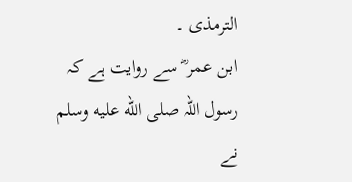الترمذی ۔
ابن عمر ؓ سے روایت ہے کہ رسول اللہ صلى الله عليه وسلم نے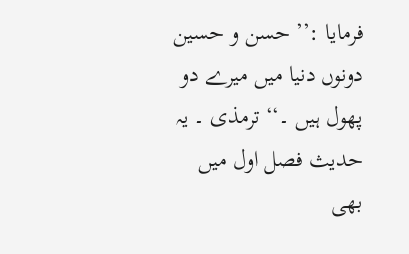فرمایا :’’ حسن و حسین دونوں دنیا میں میرے دو پھول ہیں ۔‘‘ ترمذی ۔ یہ حدیث فصل اول میں بھی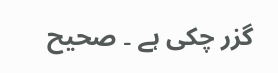گزر چکی ہے ۔ صحیح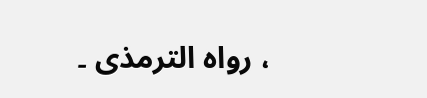، رواہ الترمذی ۔